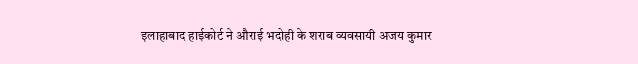इलाहाबाद हाईकोर्ट ने औराई भदोही के शराब व्यवसायी अजय कुमार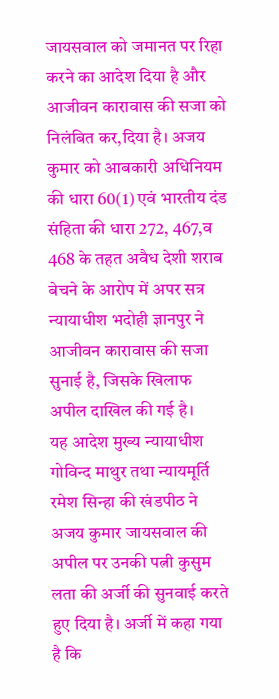जायसवाल को जमानत पर रिहा करने का आदेश दिया है और आजीवन कारावास की सजा को निलंबित कर,दिया है। अजय कुमार को आबकारी अधिनियम की धारा 60(1) एवं भारतीय दंड संहिता की धारा 272, 467,व 468 के तहत अवैध देशी शराब बेचने के आरोप में अपर सत्र न्यायाधीश भदोही ज्ञानपुर ने आजीवन कारावास की सजा सुनाई है, जिसके खिलाफ अपील दाखिल की गई है।
यह आदेश मुख्य न्यायाधीश गोविन्द माथुर तथा न्यायमूर्ति रमेश सिन्हा की खंडपीठ ने अजय कुमार जायसवाल की अपील पर उनकी पत्नी कुसुम लता की अर्जी की सुनवाई करते हुए दिया है। अर्जी में कहा गया है कि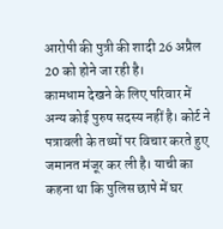आरोपी की पुत्री की शादी 26 अप्रैल 20 को होने जा रही है।
कामधाम देखने के लिए परिवार में अन्य कोई पुरुष सदस्य नहीं है। कोर्ट ने पत्रावली के तथ्यों पर विचार करते हुए जमानत मंजूर कर ली है। याची का कहना था कि पुलिस छापे में घर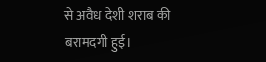से अवैध देशी शराब की बरामदगी हुई।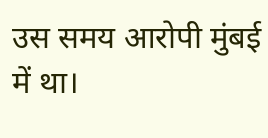उस समय आरोपी मुंबई में था।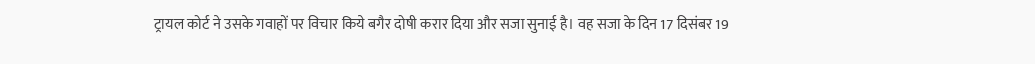ट्रायल कोर्ट ने उसके गवाहों पर विचार किये बगैर दोषी करार दिया और सजा सुनाई है। वह सजा के दिन 17 दिसंबर 19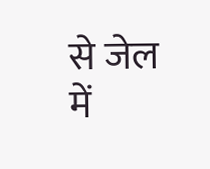से जेल में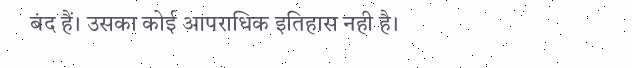बंद हैं। उसका कोई आपराधिक इतिहास नही है।